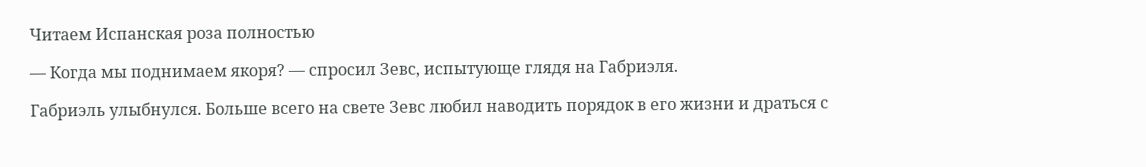Читаем Испанская роза полностью

— Когда мы поднимаем якоря? — спросил Зевс, испытующе глядя на Габриэля.

Габриэль улыбнулся. Больше всего на свете Зевс любил наводить порядок в его жизни и драться с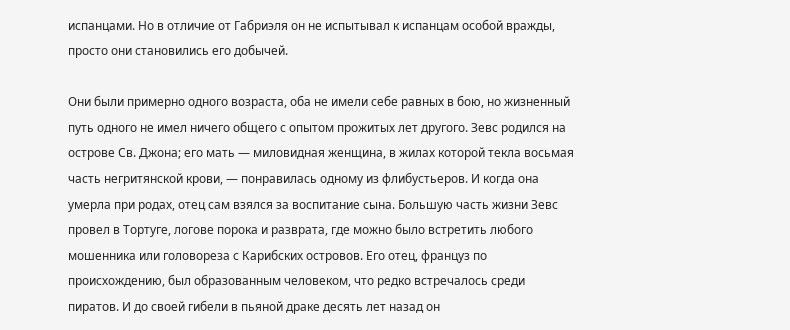испанцами. Но в отличие от Габриэля он не испытывал к испанцам особой вражды, просто они становились его добычей.

Они были примерно одного возраста, оба не имели себе равных в бою, но жизненный путь одного не имел ничего общего с опытом прожитых лет другого. Зевс родился на острове Св. Джона; его мать — миловидная женщина, в жилах которой текла восьмая часть негритянской крови, — понравилась одному из флибустьеров. И когда она умерла при родах, отец сам взялся за воспитание сына. Большую часть жизни Зевс провел в Тортуге, логове порока и разврата, где можно было встретить любого мошенника или головореза с Карибских островов. Его отец, француз по происхождению, был образованным человеком, что редко встречалось среди пиратов. И до своей гибели в пьяной драке десять лет назад он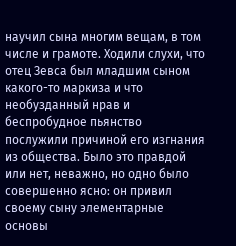научил сына многим вещам, в том числе и грамоте. Ходили слухи, что отец Зевса был младшим сыном какого-то маркиза и что необузданный нрав и беспробудное пьянство послужили причиной его изгнания из общества. Было это правдой или нет, неважно, но одно было совершенно ясно: он привил своему сыну элементарные основы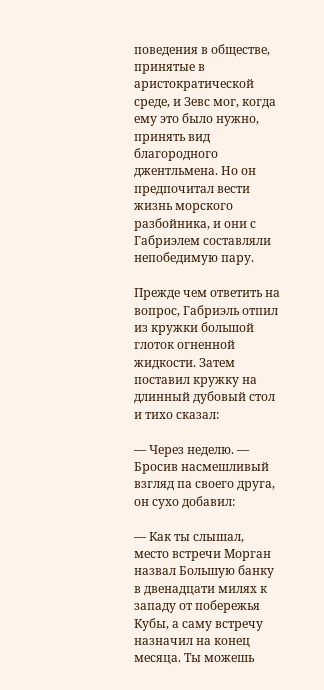поведения в обществе, принятые в аристократической среде, и Зевс мог, когда ему это было нужно, принять вид благородного джентльмена. Но он предпочитал вести жизнь морского разбойника, и они с Габриэлем составляли непобедимую пару.

Прежде чем ответить на вопрос, Габриэль отпил из кружки большой глоток огненной жидкости. Затем поставил кружку на длинный дубовый стол и тихо сказал:

— Через неделю. — Бросив насмешливый взгляд па своего друга, он сухо добавил:

— Как ты слышал, место встречи Морган назвал Большую банку в двенадцати милях к западу от побережья Кубы, а саму встречу назначил на конец месяца. Ты можешь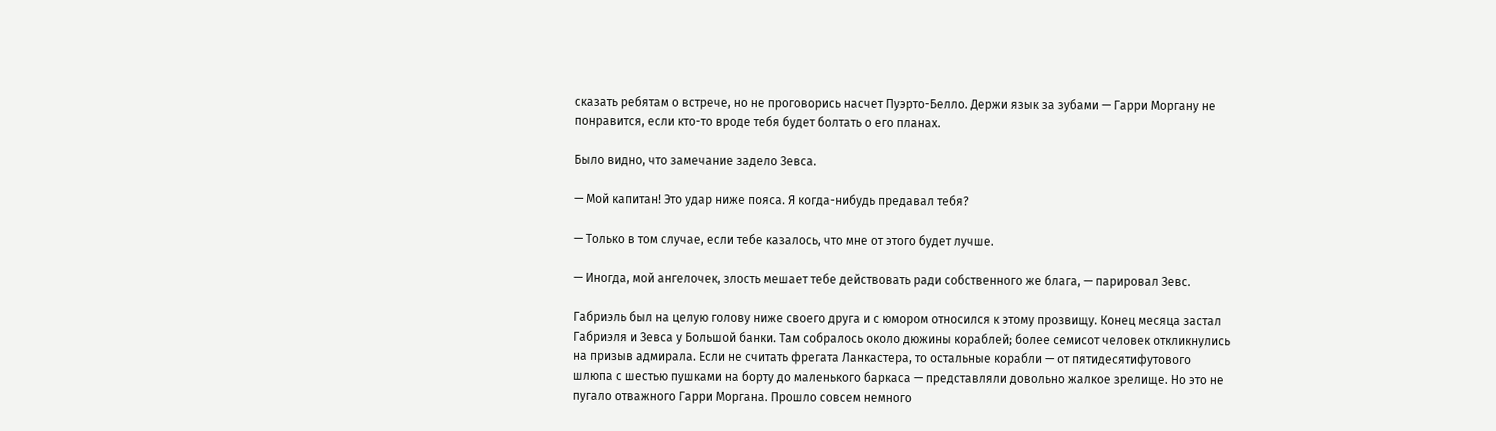сказать ребятам о встрече, но не проговорись насчет Пуэрто-Белло. Держи язык за зубами — Гарри Моргану не понравится, если кто-то вроде тебя будет болтать о его планах.

Было видно, что замечание задело Зевса.

— Мой капитан! Это удар ниже пояса. Я когда-нибудь предавал тебя?

— Только в том случае, если тебе казалось, что мне от этого будет лучше.

— Иногда, мой ангелочек, злость мешает тебе действовать ради собственного же блага, — парировал Зевс.

Габриэль был на целую голову ниже своего друга и с юмором относился к этому прозвищу. Конец месяца застал Габриэля и Зевса у Большой банки. Там собралось около дюжины кораблей; более семисот человек откликнулись на призыв адмирала. Если не считать фрегата Ланкастера, то остальные корабли — от пятидесятифутового шлюпа с шестью пушками на борту до маленького баркаса — представляли довольно жалкое зрелище. Но это не пугало отважного Гарри Моргана. Прошло совсем немного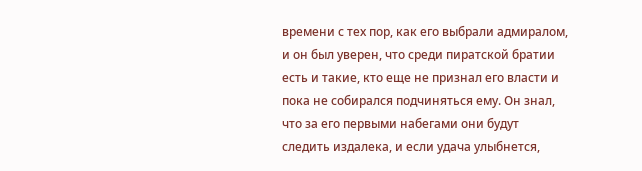времени с тех пор, как его выбрали адмиралом, и он был уверен, что среди пиратской братии есть и такие, кто еще не признал его власти и пока не собирался подчиняться ему. Он знал, что за его первыми набегами они будут следить издалека, и если удача улыбнется,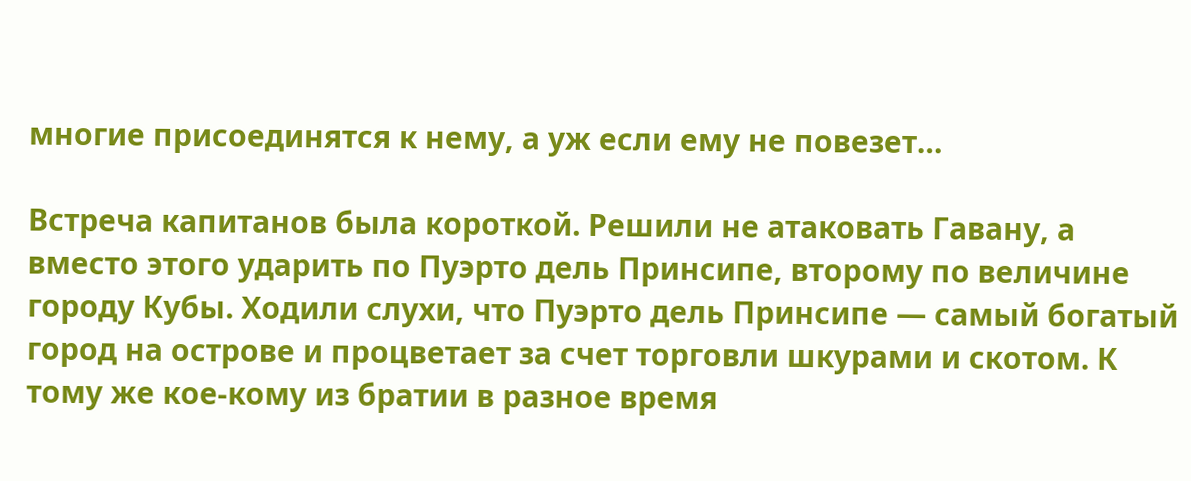многие присоединятся к нему, а уж если ему не повезет…

Встреча капитанов была короткой. Решили не атаковать Гавану, а вместо этого ударить по Пуэрто дель Принсипе, второму по величине городу Кубы. Ходили слухи, что Пуэрто дель Принсипе — самый богатый город на острове и процветает за счет торговли шкурами и скотом. К тому же кое-кому из братии в разное время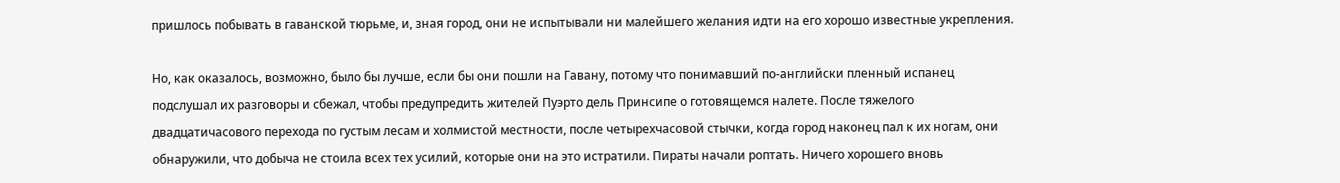пришлось побывать в гаванской тюрьме, и, зная город, они не испытывали ни малейшего желания идти на его хорошо известные укрепления.

Но, как оказалось, возможно, было бы лучше, если бы они пошли на Гавану, потому что понимавший по-английски пленный испанец подслушал их разговоры и сбежал, чтобы предупредить жителей Пуэрто дель Принсипе о готовящемся налете. После тяжелого двадцатичасового перехода по густым лесам и холмистой местности, после четырехчасовой стычки, когда город наконец пал к их ногам, они обнаружили, что добыча не стоила всех тех усилий, которые они на это истратили. Пираты начали роптать. Ничего хорошего вновь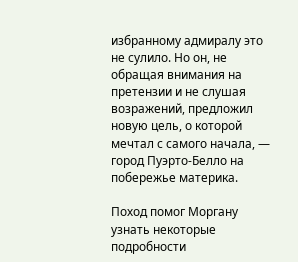избранному адмиралу это не сулило. Но он, не обращая внимания на претензии и не слушая возражений, предложил новую цель, о которой мечтал с самого начала, — город Пуэрто-Белло на побережье материка.

Поход помог Моргану узнать некоторые подробности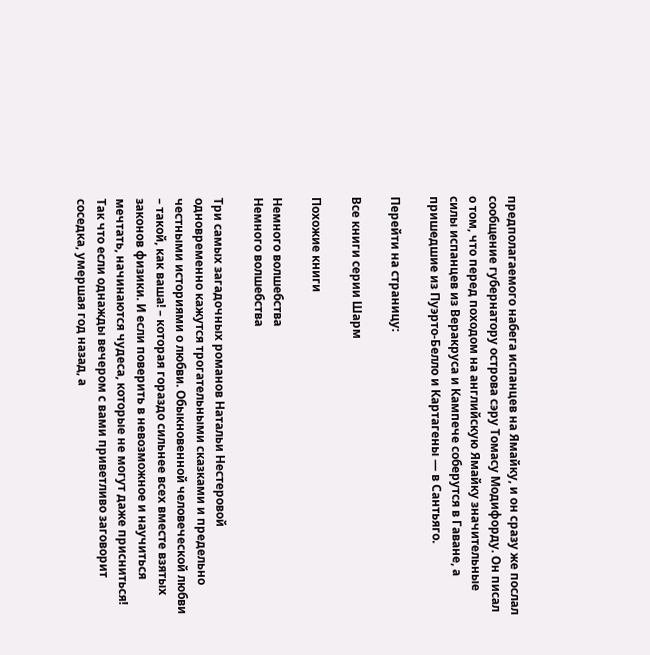предполагаемого набега испанцев на Ямайку, и он сразу же послал сообщение губернатору острова сэру Томасу Модифорду. Он писал о том, что перед походом на английскую Ямайку значительные силы испанцев из Веракруса и Кампече соберутся в Гаване, а пришедшие из Пуэрто-Белло и Картагены — в Сантьяго.

Перейти на страницу:

Все книги серии Шарм

Похожие книги

Немного волшебства
Немного волшебства

Три самых загадочных романов Натальи Нестеровой одновременно кажутся трогательными сказками и предельно честными историями о любви. Обыкновенной человеческой любви – такой, как ваша! – которая гораздо сильнее всех вместе взятых законов физики. И если поверить в невозможное и научиться мечтать, начинаются чудеса, которые не могут даже присниться! Так что если однажды вечером с вами приветливо заговорит соседка, умершая год назад, а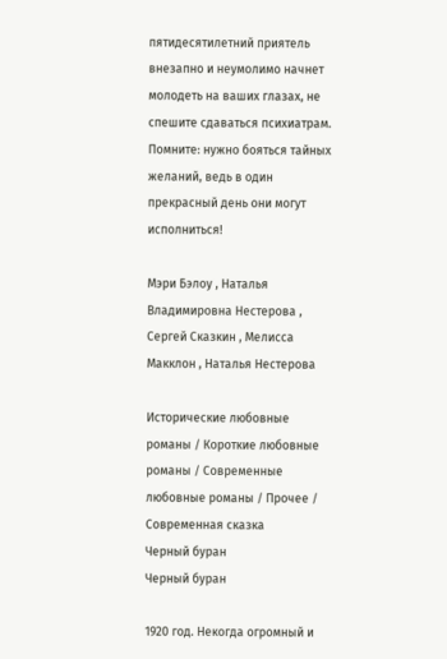пятидесятилетний приятель внезапно и неумолимо начнет молодеть на ваших глазах, не спешите сдаваться психиатрам. Помните: нужно бояться тайных желаний, ведь в один прекрасный день они могут исполниться!

Мэри Бэлоу , Наталья Владимировна Нестерова , Сергей Сказкин , Мелисса Макклон , Наталья Нестерова

Исторические любовные романы / Короткие любовные романы / Современные любовные романы / Прочее / Современная сказка
Черный буран
Черный буран

1920 год. Некогда огромный и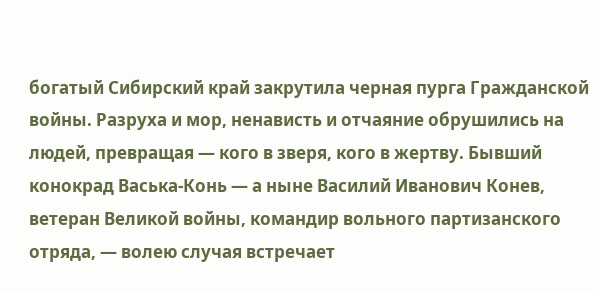богатый Сибирский край закрутила черная пурга Гражданской войны. Разруха и мор, ненависть и отчаяние обрушились на людей, превращая — кого в зверя, кого в жертву. Бывший конокрад Васька-Конь — а ныне Василий Иванович Конев, ветеран Великой войны, командир вольного партизанского отряда, — волею случая встречает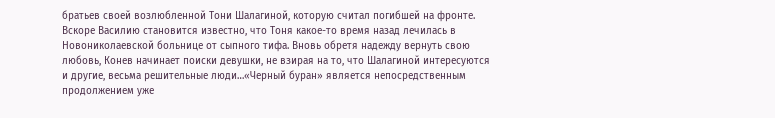братьев своей возлюбленной Тони Шалагиной, которую считал погибшей на фронте. Вскоре Василию становится известно, что Тоня какое-то время назад лечилась в Новониколаевской больнице от сыпного тифа. Вновь обретя надежду вернуть свою любовь, Конев начинает поиски девушки, не взирая на то, что Шалагиной интересуются и другие, весьма решительные люди…«Черный буран» является непосредственным продолжением уже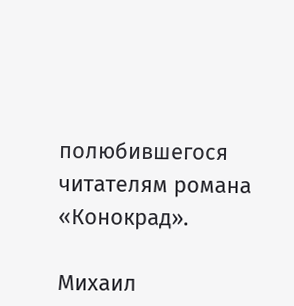полюбившегося читателям романа «Конокрад».

Михаил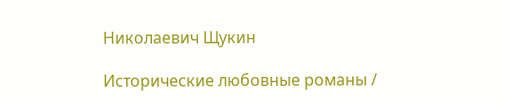Николаевич Щукин

Исторические любовные романы /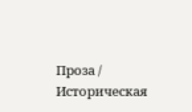Проза / Историческая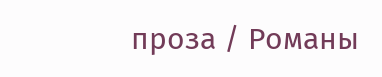проза / Романы